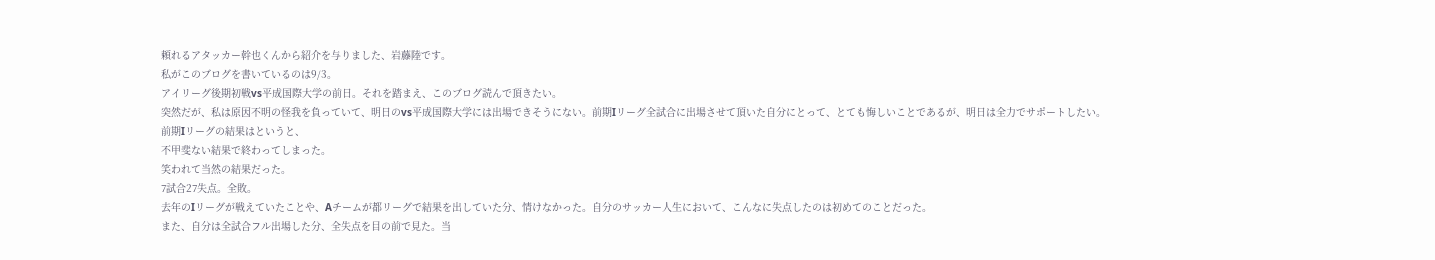頼れるアタッカー幹也くんから紹介を与りました、岩藤陸です。
私がこのブログを書いているのは9/3。
アイリーグ後期初戦vs平成国際大学の前日。それを踏まえ、このブログ読んで頂きたい。
突然だが、私は原因不明の怪我を負っていて、明日のvs平成国際大学には出場できそうにない。前期Iリーグ全試合に出場させて頂いた自分にとって、とても悔しいことであるが、明日は全力でサポートしたい。
前期Iリーグの結果はというと、
不甲斐ない結果で終わってしまった。
笑われて当然の結果だった。
7試合27失点。全敗。
去年のIリーグが戦えていたことや、Aチームが都リーグで結果を出していた分、情けなかった。自分のサッカー人生において、こんなに失点したのは初めてのことだった。
また、自分は全試合フル出場した分、全失点を目の前で見た。当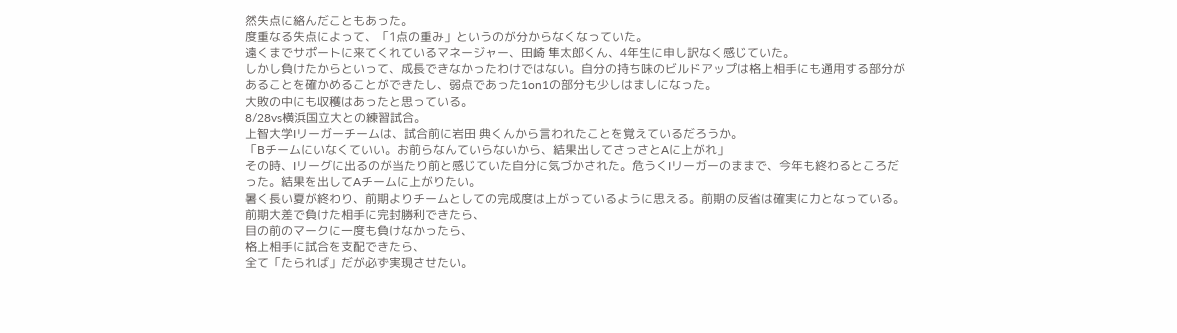然失点に絡んだこともあった。
度重なる失点によって、「1点の重み」というのが分からなくなっていた。
遠くまでサポートに来てくれているマネージャー、田崎 隼太郎くん、4年生に申し訳なく感じていた。
しかし負けたからといって、成長できなかったわけではない。自分の持ち味のビルドアップは格上相手にも通用する部分があることを確かめることができたし、弱点であった1on1の部分も少しはましになった。
大敗の中にも収穫はあったと思っている。
8/28vs横浜国立大との練習試合。
上智大学Iリーガーチームは、試合前に岩田 典くんから言われたことを覚えているだろうか。
「Bチームにいなくていい。お前らなんていらないから、結果出してさっさとAに上がれ」
その時、Iリーグに出るのが当たり前と感じていた自分に気づかされた。危うくIリーガーのままで、今年も終わるところだった。結果を出してAチームに上がりたい。
暑く長い夏が終わり、前期よりチームとしての完成度は上がっているように思える。前期の反省は確実に力となっている。
前期大差で負けた相手に完封勝利できたら、
目の前のマークに一度も負けなかったら、
格上相手に試合を支配できたら、
全て「たられば」だが必ず実現させたい。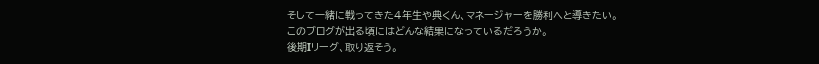そして一緒に戦ってきた4年生や典くん、マネージャーを勝利へと導きたい。
このブログが出る頃にはどんな結果になっているだろうか。
後期Iリーグ、取り返そう。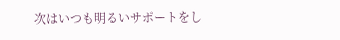次はいつも明るいサポートをし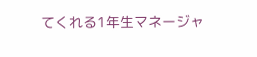てくれる1年生マネージャ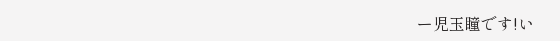ー児玉瞳です!い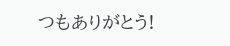つもありがとう!